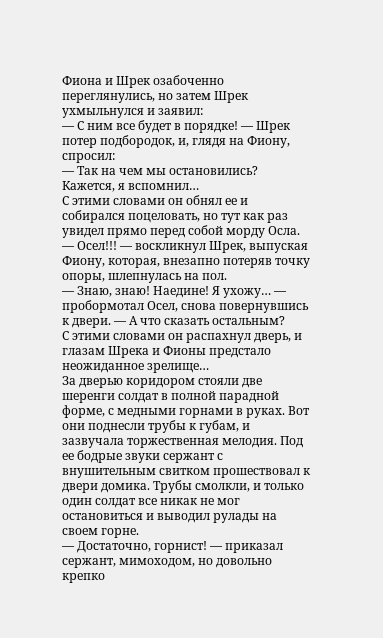Фиона и Шрек озабоченно переглянулись, но затем Шрек ухмыльнулся и заявил:
— С ним все будет в порядке! — Шрек потер подбородок, и, глядя на Фиону, спросил:
— Так на чем мы остановились? Кажется, я вспомнил…
С этими словами он обнял ее и собирался поцеловать, но тут как раз увидел прямо перед собой морду Осла.
— Осел!!! — воскликнул Шрек, выпуская Фиону, которая, внезапно потеряв точку опоры, шлепнулась на пол.
— Знаю, знаю! Наедине! Я ухожу… — пробормотал Осел, снова повернувшись к двери. — А что сказать остальным?
С этими словами он распахнул дверь, и глазам Шрека и Фионы предстало неожиданное зрелище…
За дверью коридором стояли две шеренги солдат в полной парадной форме, с медными горнами в руках. Вот они поднесли трубы к губам, и зазвучала торжественная мелодия. Под ее бодрые звуки сержант с внушительным свитком прошествовал к двери домика. Трубы смолкли, и только один солдат все никак не мог остановиться и выводил рулады на своем горне.
— Достаточно, горнист! — приказал сержант, мимоходом, но довольно крепко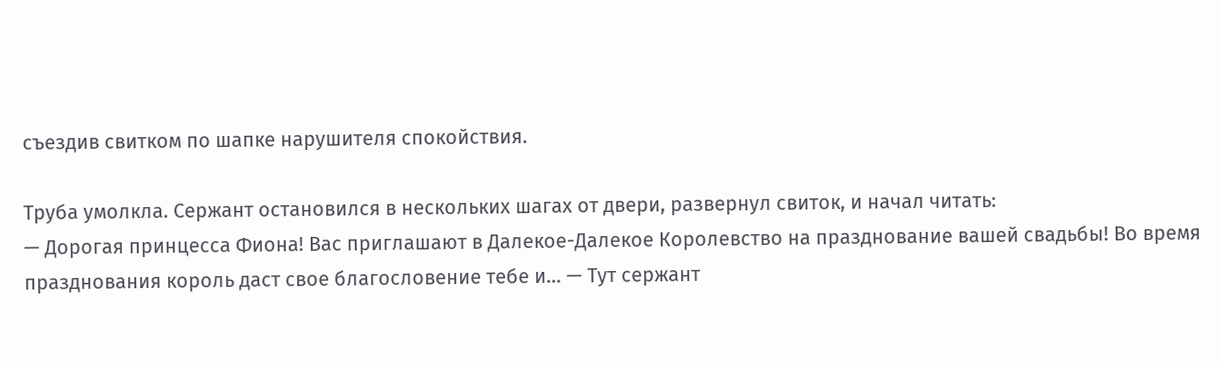съездив свитком по шапке нарушителя спокойствия.

Труба умолкла. Сержант остановился в нескольких шагах от двери, развернул свиток, и начал читать:
— Дорогая принцесса Фиона! Вас приглашают в Далекое-Далекое Королевство на празднование вашей свадьбы! Во время празднования король даст свое благословение тебе и… — Тут сержант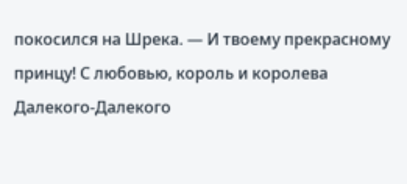покосился на Шрека. — И твоему прекрасному принцу! С любовью, король и королева Далекого-Далекого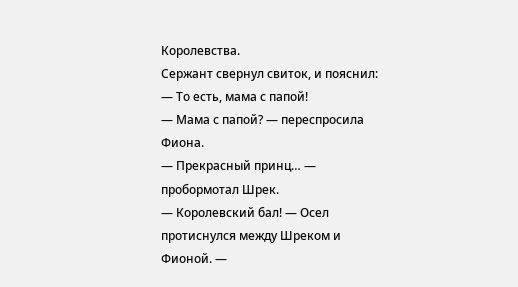Королевства.
Сержант свернул свиток, и пояснил:
— То есть, мама с папой!
— Мама с папой? — переспросила Фиона.
— Прекрасный принц… — пробормотал Шрек.
— Королевский бал! — Осел протиснулся между Шреком и Фионой. —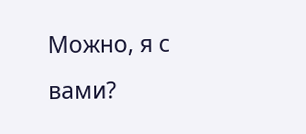Можно, я с вами?